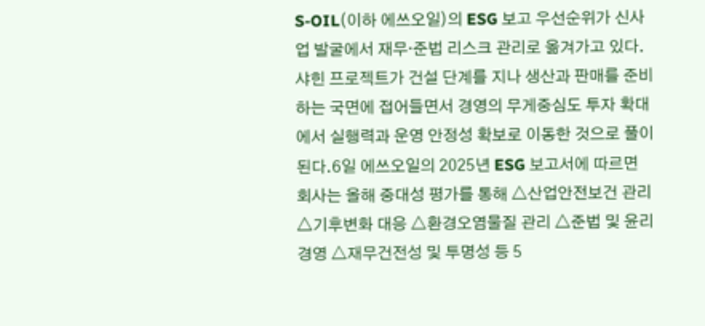S-OIL(이하 에쓰오일)의 ESG 보고 우선순위가 신사업 발굴에서 재무·준법 리스크 관리로 옮겨가고 있다. 샤힌 프로젝트가 건설 단계를 지나 생산과 판매를 준비하는 국면에 접어들면서 경영의 무게중심도 투자 확대에서 실행력과 운영 안정성 확보로 이동한 것으로 풀이된다.6일 에쓰오일의 2025년 ESG 보고서에 따르면 회사는 올해 중대성 평가를 통해 △산업안전보건 관리 △기후변화 대응 △환경오염물질 관리 △준법 및 윤리경영 △재무건전성 및 투명성 등 5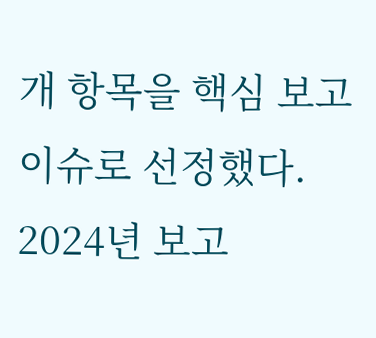개 항목을 핵심 보고 이슈로 선정했다. 2024년 보고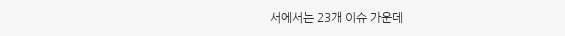서에서는 23개 이슈 가운데